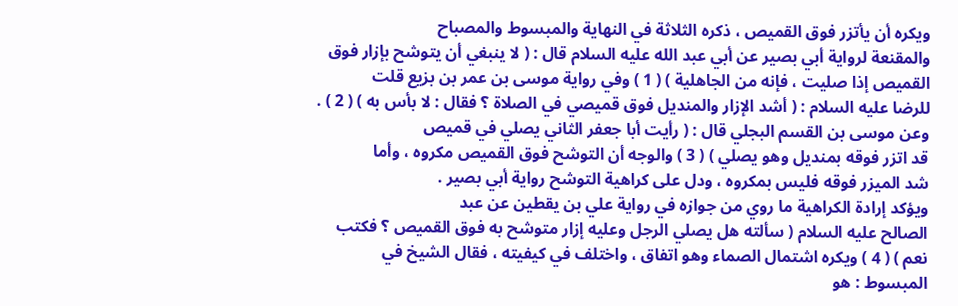ويكره أن يأتزر فوق القميص ، ذكره الثلاثة في النهاية والمبسوط والمصباح
والمقنعة لرواية أبي بصير عن أبي عبد الله عليه السلام قال : ( لا ينبغي أن يتوشح بإزار فوق
القميص إذا صليت ، فإنه من الجاهلية ) ( 1 ) وفي رواية موسى بن عمر بن بزيع قلت
للرضا عليه السلام : ( أشد الإزار والمنديل فوق قميصي في الصلاة ؟ فقال : لا بأس به ) ( 2 ) .
وعن موسى بن القسم البجلي قال : ( رأيت أبا جعفر الثاني يصلي في قميص
قد اتزر فوقه بمنديل وهو يصلي ) ( 3 ) والوجه أن التوشح فوق القميص مكروه ، وأما
شد الميزر فوقه فليس بمكروه ، ودل على كراهية التوشح رواية أبي بصير .
ويؤكد إرادة الكراهية ما روي من جوازه في رواية علي بن يقطين عن عبد
الصالح عليه السلام ( سألته هل يصلي الرجل وعليه إزار متوشح به فوق القميص ؟ فكتب
نعم ) ( 4 ) ويكره اشتمال الصماء وهو اتفاق ، واختلف في كيفيته ، فقال الشيخ في
المبسوط : هو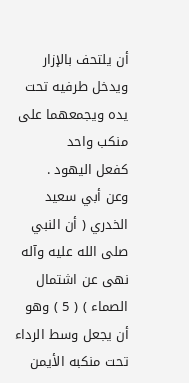أن يلتحف بالإزار ويدخل طرفيه تحت يده ويجمعهما على منكب واحد
كفعل اليهود .
وعن أبي سعيد الخدري ( أن النبي صلى الله عليه وآله نهى عن اشتمال الصماء ) ( 5 ) وهو
أن يجعل وسط الرداء تحت منكبه الأيمن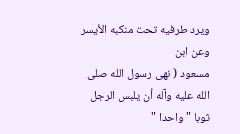ويرد طرفيه تحت منكبه الأيسر وعن ابن
مسعود ( نهى رسول الله صلى الله عليه وآله أن يلبس الرجل ثوبا " واحدا "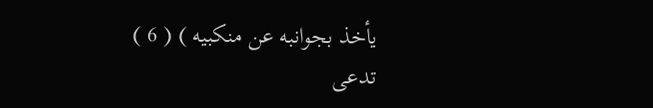يأخذ بجوانبه عن منكبيه ) ( 6 )
تدعى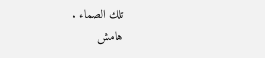تلك الصماء .
هامش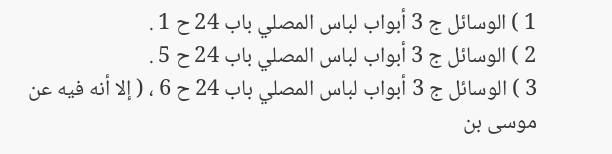1 ) الوسائل ج 3 أبواب لباس المصلي باب 24 ح 1 .
2 ) الوسائل ج 3 أبواب لباس المصلي باب 24 ح 5 .
3 ) الوسائل ج 3 أبواب لباس المصلي باب 24 ح 6 ، ( إلا أنه فيه عن موسى بن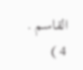القاسم .
4 )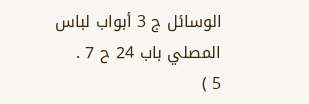الوسائل ج 3 أبواب لباس المصلي باب 24 ح 7 .
5 )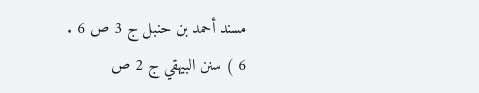مسند أحمد بن حنبل ج 3 ص 6 .
6 ) سنن البيهقي ج 2 ص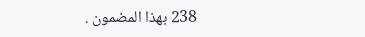238 بهذا المضمون .